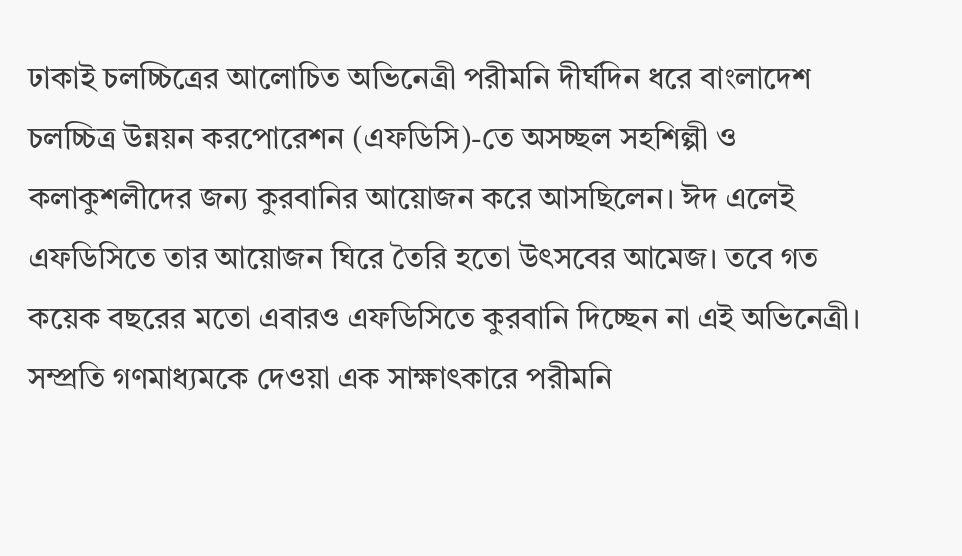ঢাকাই চলচ্চিত্রের আলোচিত অভিনেত্রী পরীমনি দীর্ঘদিন ধরে বাংলাদেশ চলচ্চিত্র উন্নয়ন করপোরেশন (এফডিসি)-তে অসচ্ছল সহশিল্পী ও কলাকুশলীদের জন্য কুরবানির আয়োজন করে আসছিলেন। ঈদ এলেই এফডিসিতে তার আয়োজন ঘিরে তৈরি হতো উৎসবের আমেজ। তবে গত কয়েক বছরের মতো এবারও এফডিসিতে কুরবানি দিচ্ছেন না এই অভিনেত্রী।
সম্প্রতি গণমাধ্যমকে দেওয়া এক সাক্ষাৎকারে পরীমনি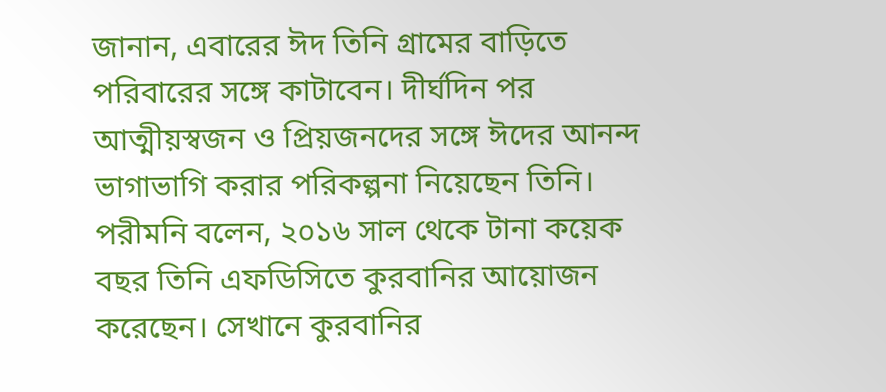জানান, এবারের ঈদ তিনি গ্রামের বাড়িতে পরিবারের সঙ্গে কাটাবেন। দীর্ঘদিন পর আত্মীয়স্বজন ও প্রিয়জনদের সঙ্গে ঈদের আনন্দ ভাগাভাগি করার পরিকল্পনা নিয়েছেন তিনি।
পরীমনি বলেন, ২০১৬ সাল থেকে টানা কয়েক বছর তিনি এফডিসিতে কুরবানির আয়োজন করেছেন। সেখানে কুরবানির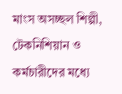মাংস অসচ্ছল শিল্পী, টেকনিশিয়ান ও কর্মচারীদের মধ্যে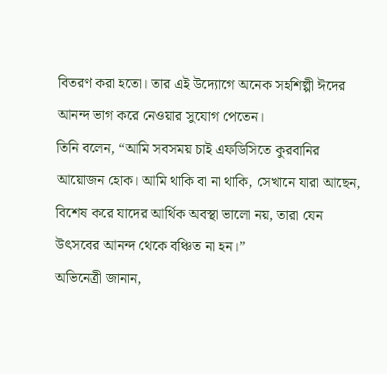বিতরণ করা হতো। তার এই উদ্যোগে অনেক সহশিল্পী ঈদের আনন্দ ভাগ করে নেওয়ার সুযোগ পেতেন।
তিনি বলেন, “আমি সবসময় চাই এফডিসিতে কুরবানির আয়োজন হোক। আমি থাকি বা না থাকি, সেখানে যারা আছেন, বিশেষ করে যাদের আর্থিক অবস্থা ভালো নয়, তারা যেন উৎসবের আনন্দ থেকে বঞ্চিত না হন।”
অভিনেত্রী জানান,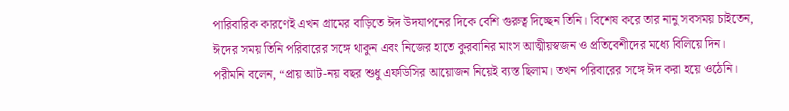পারিবারিক কারণেই এখন গ্রামের বাড়িতে ঈদ উদযাপনের দিকে বেশি গুরুত্ব দিচ্ছেন তিনি। বিশেষ করে তার নানু সবসময় চাইতেন, ঈদের সময় তিনি পরিবারের সঙ্গে থাকুন এবং নিজের হাতে কুরবানির মাংস আত্মীয়স্বজন ও প্রতিবেশীদের মধ্যে বিলিয়ে দিন।
পরীমনি বলেন, “প্রায় আট-নয় বছর শুধু এফডিসির আয়োজন নিয়েই ব্যস্ত ছিলাম। তখন পরিবারের সঙ্গে ঈদ করা হয়ে ওঠেনি।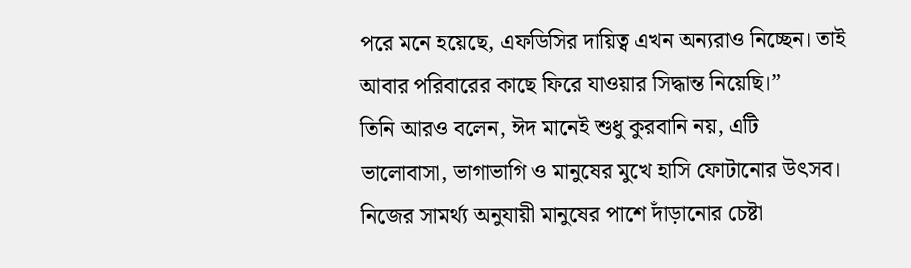পরে মনে হয়েছে, এফডিসির দায়িত্ব এখন অন্যরাও নিচ্ছেন। তাই আবার পরিবারের কাছে ফিরে যাওয়ার সিদ্ধান্ত নিয়েছি।”
তিনি আরও বলেন, ঈদ মানেই শুধু কুরবানি নয়, এটি ভালোবাসা, ভাগাভাগি ও মানুষের মুখে হাসি ফোটানোর উৎসব। নিজের সামর্থ্য অনুযায়ী মানুষের পাশে দাঁড়ানোর চেষ্টা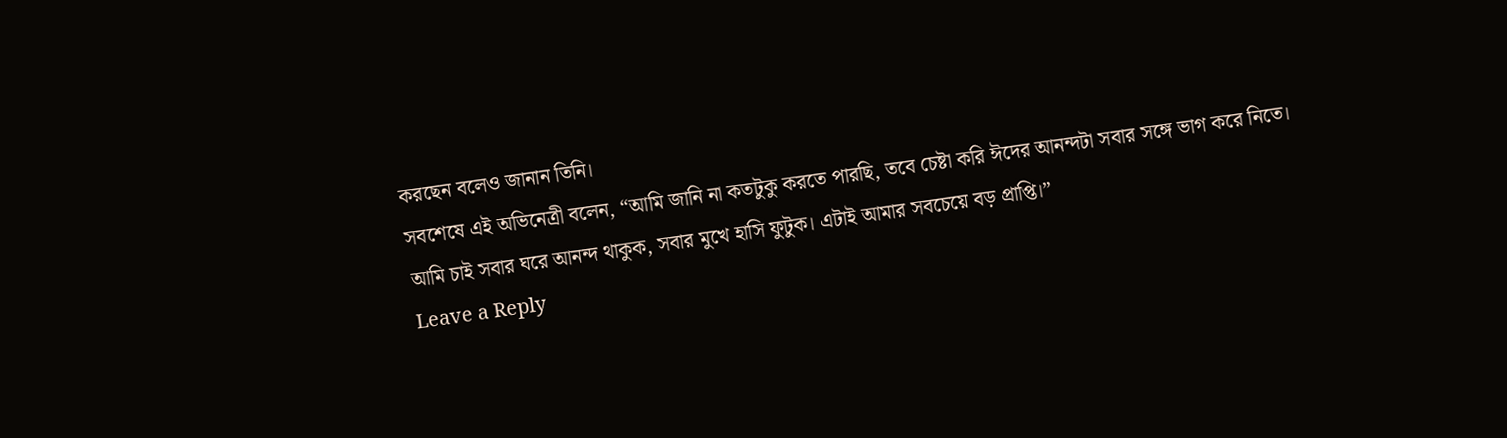করছেন বলেও জানান তিনি।
সবশেষে এই অভিনেত্রী বলেন, “আমি জানি না কতটুকু করতে পারছি, তবে চেষ্টা করি ঈদের আনন্দটা সবার সঙ্গে ভাগ করে নিতে। আমি চাই সবার ঘরে আনন্দ থাকুক, সবার মুখে হাসি ফুটুক। এটাই আমার সবচেয়ে বড় প্রাপ্তি।”
Leave a Reply